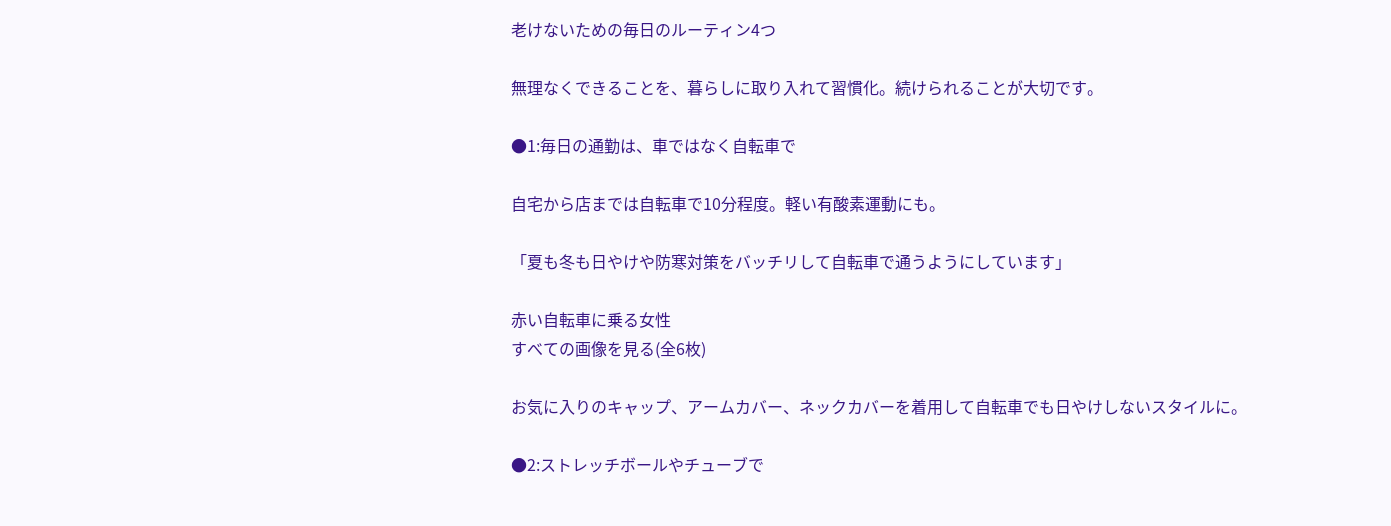老けないための毎日のルーティン4つ

無理なくできることを、暮らしに取り入れて習慣化。続けられることが大切です。

●1:毎日の通勤は、車ではなく自転車で

自宅から店までは自転車で10分程度。軽い有酸素運動にも。

「夏も冬も日やけや防寒対策をバッチリして自転車で通うようにしています」

赤い自転車に乗る女性
すべての画像を見る(全6枚)

お気に入りのキャップ、アームカバー、ネックカバーを着用して自転車でも日やけしないスタイルに。

●2:ストレッチボールやチューブで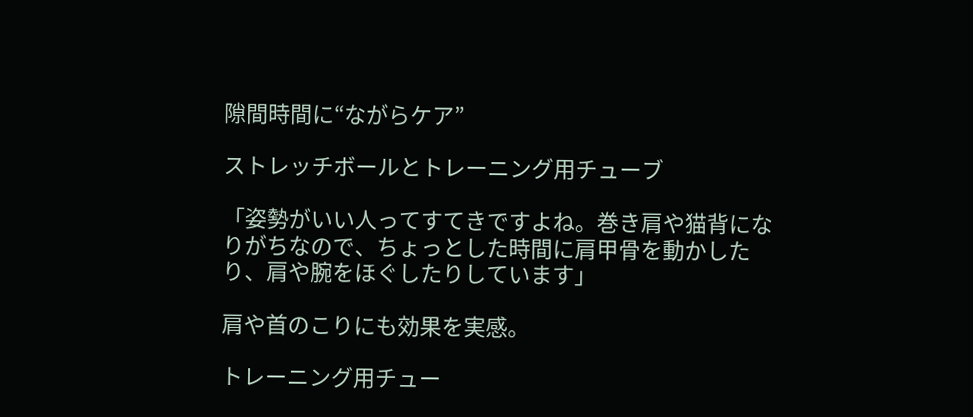隙間時間に“ながらケア”

ストレッチボールとトレーニング用チューブ

「姿勢がいい人ってすてきですよね。巻き肩や猫背になりがちなので、ちょっとした時間に肩甲骨を動かしたり、肩や腕をほぐしたりしています」

肩や首のこりにも効果を実感。

トレーニング用チュー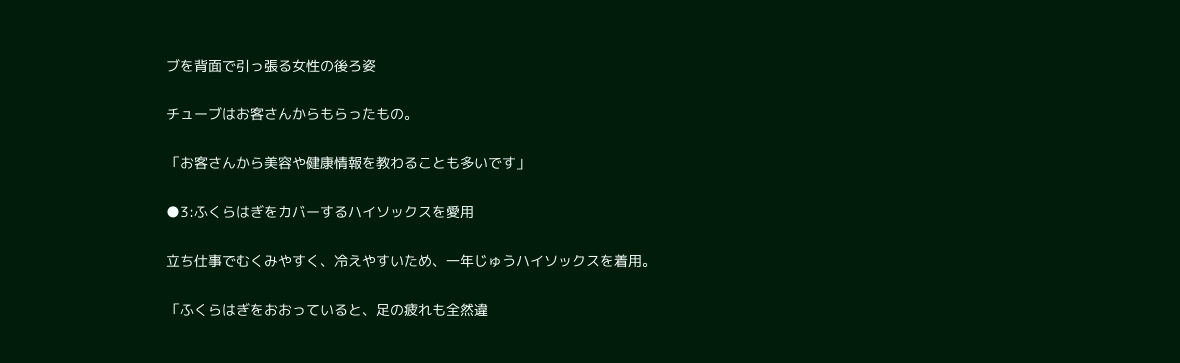ブを背面で引っ張る女性の後ろ姿

チューブはお客さんからもらったもの。

「お客さんから美容や健康情報を教わることも多いです」

●3:ふくらはぎをカバーするハイソックスを愛用

立ち仕事でむくみやすく、冷えやすいため、一年じゅうハイソックスを着用。

「ふくらはぎをおおっていると、足の疲れも全然違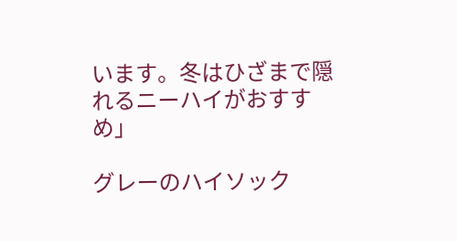います。冬はひざまで隠れるニーハイがおすすめ」

グレーのハイソック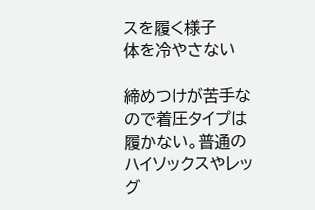スを履く様子
体を冷やさない

締めつけが苦手なので着圧タイプは履かない。普通のハイソックスやレッグ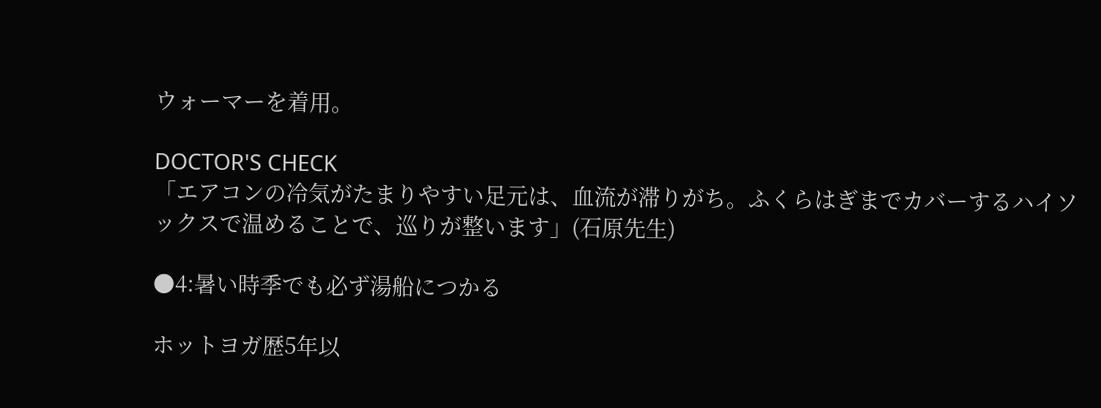ウォーマーを着用。

DOCTOR'S CHECK
「エアコンの冷気がたまりやすい足元は、血流が滞りがち。ふくらはぎまでカバーするハイソックスで温めることで、巡りが整います」(石原先生)

●4:暑い時季でも必ず湯船につかる

ホットヨガ歴5年以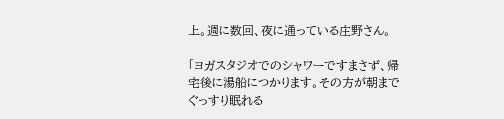上。週に数回、夜に通っている庄野さん。

「ヨガスタジオでのシャワーですまさず、帰宅後に湯船につかります。その方が朝までぐっすり眠れる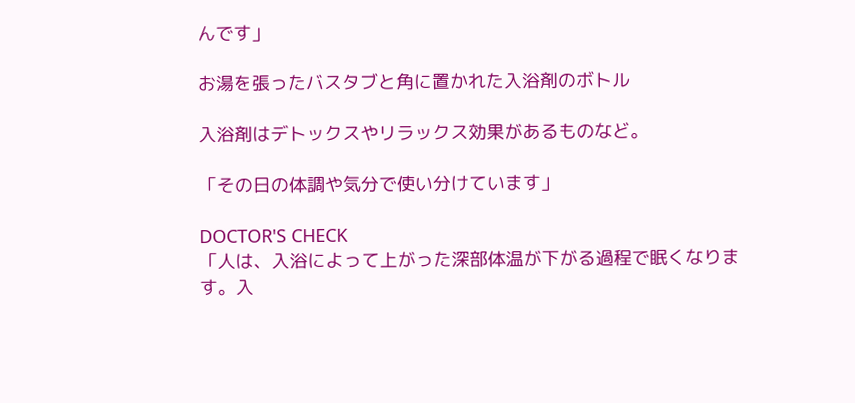んです」

お湯を張ったバスタブと角に置かれた入浴剤のボトル

入浴剤はデトックスやリラックス効果があるものなど。

「その日の体調や気分で使い分けています」

DOCTOR'S CHECK
「人は、入浴によって上がった深部体温が下がる過程で眠くなります。入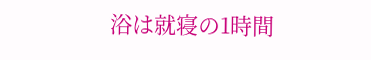浴は就寝の1時間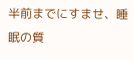半前までにすませ、睡眠の質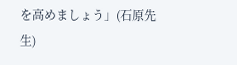を高めましょう」(石原先生)